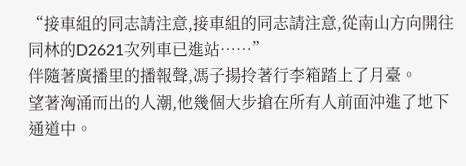“接車組的同志請注意,接車組的同志請注意,從南山方向開往同林的D2621次列車已進站……”
伴隨著廣播里的播報聲,馮子揚拎著行李箱踏上了月臺。
望著洶涌而出的人潮,他幾個大步搶在所有人前面沖進了地下通道中。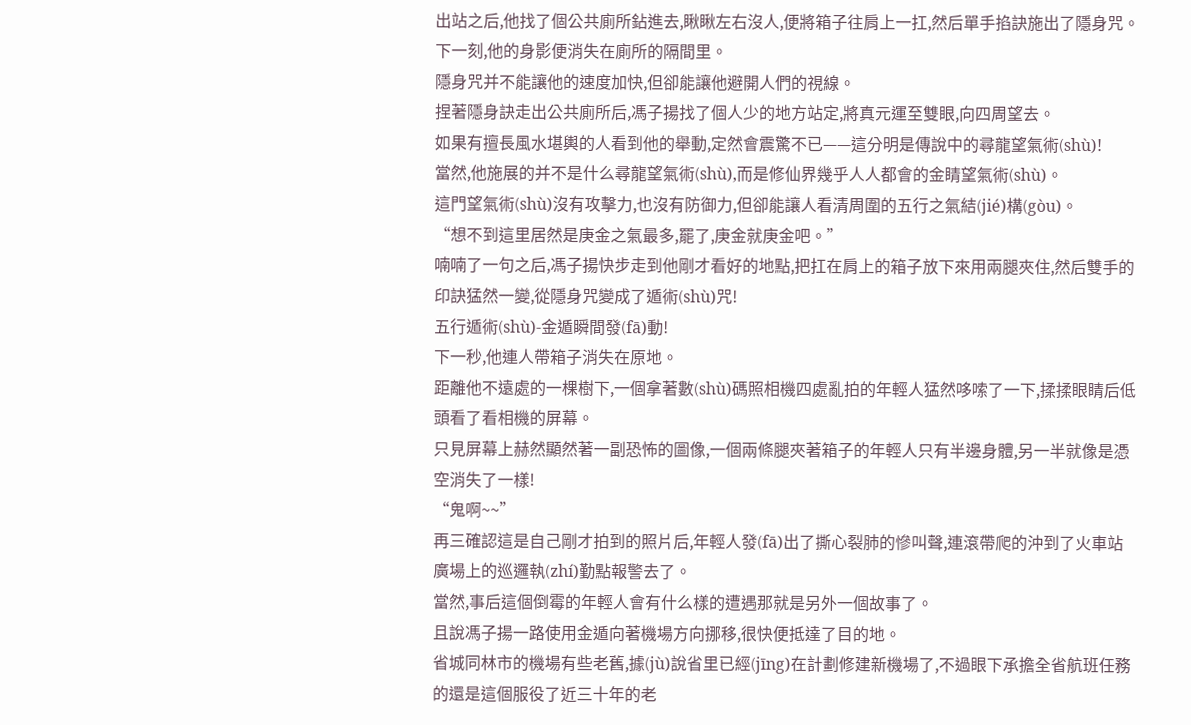出站之后,他找了個公共廁所鉆進去,瞅瞅左右沒人,便將箱子往肩上一扛,然后單手掐訣施出了隱身咒。
下一刻,他的身影便消失在廁所的隔間里。
隱身咒并不能讓他的速度加快,但卻能讓他避開人們的視線。
捏著隱身訣走出公共廁所后,馮子揚找了個人少的地方站定,將真元運至雙眼,向四周望去。
如果有擅長風水堪輿的人看到他的舉動,定然會震驚不已——這分明是傳說中的尋龍望氣術(shù)!
當然,他施展的并不是什么尋龍望氣術(shù),而是修仙界幾乎人人都會的金睛望氣術(shù)。
這門望氣術(shù)沒有攻擊力,也沒有防御力,但卻能讓人看清周圍的五行之氣結(jié)構(gòu)。
“想不到這里居然是庚金之氣最多,罷了,庚金就庚金吧。”
喃喃了一句之后,馮子揚快步走到他剛才看好的地點,把扛在肩上的箱子放下來用兩腿夾住,然后雙手的印訣猛然一變,從隱身咒變成了遁術(shù)咒!
五行遁術(shù)-金遁瞬間發(fā)動!
下一秒,他連人帶箱子消失在原地。
距離他不遠處的一棵樹下,一個拿著數(shù)碼照相機四處亂拍的年輕人猛然哆嗦了一下,揉揉眼睛后低頭看了看相機的屏幕。
只見屏幕上赫然顯然著一副恐怖的圖像,一個兩條腿夾著箱子的年輕人只有半邊身體,另一半就像是憑空消失了一樣!
“鬼啊~~”
再三確認這是自己剛才拍到的照片后,年輕人發(fā)出了撕心裂肺的慘叫聲,連滾帶爬的沖到了火車站廣場上的巡邏執(zhí)勤點報警去了。
當然,事后這個倒霉的年輕人會有什么樣的遭遇那就是另外一個故事了。
且說馮子揚一路使用金遁向著機場方向挪移,很快便抵達了目的地。
省城同林市的機場有些老舊,據(jù)說省里已經(jīng)在計劃修建新機場了,不過眼下承擔全省航班任務的還是這個服役了近三十年的老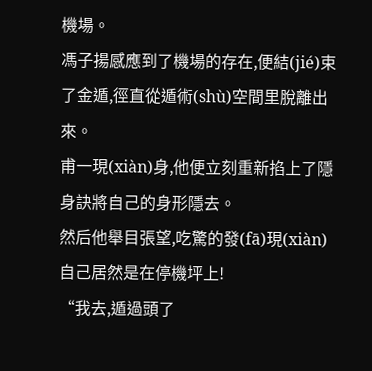機場。
馮子揚感應到了機場的存在,便結(jié)束了金遁,徑直從遁術(shù)空間里脫離出來。
甫一現(xiàn)身,他便立刻重新掐上了隱身訣將自己的身形隱去。
然后他舉目張望,吃驚的發(fā)現(xiàn)自己居然是在停機坪上!
“我去,遁過頭了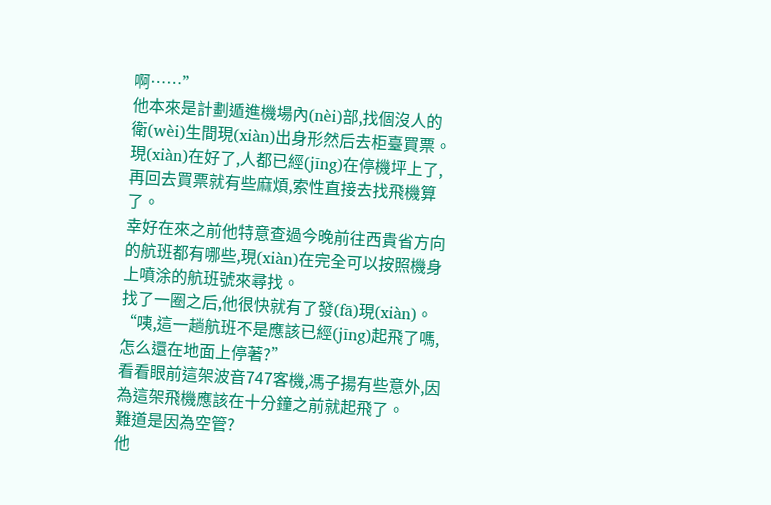啊……”
他本來是計劃遁進機場內(nèi)部,找個沒人的衛(wèi)生間現(xiàn)出身形然后去柜臺買票。
現(xiàn)在好了,人都已經(jīng)在停機坪上了,再回去買票就有些麻煩,索性直接去找飛機算了。
幸好在來之前他特意查過今晚前往西貴省方向的航班都有哪些,現(xiàn)在完全可以按照機身上噴涂的航班號來尋找。
找了一圈之后,他很快就有了發(fā)現(xiàn)。
“咦,這一趟航班不是應該已經(jīng)起飛了嗎,怎么還在地面上停著?”
看看眼前這架波音747客機,馮子揚有些意外,因為這架飛機應該在十分鐘之前就起飛了。
難道是因為空管?
他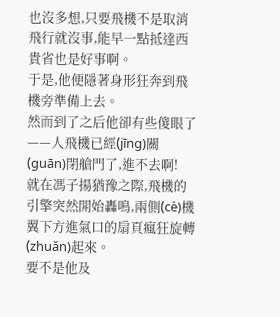也沒多想,只要飛機不是取消飛行就沒事,能早一點抵達西貴省也是好事啊。
于是,他便隱著身形狂奔到飛機旁準備上去。
然而到了之后他卻有些傻眼了——人飛機已經(jīng)關(guān)閉艙門了,進不去啊!
就在馮子揚猶豫之際,飛機的引擎突然開始轟鳴,兩側(cè)機翼下方進氣口的扇頁瘋狂旋轉(zhuǎn)起來。
要不是他及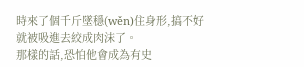時來了個千斤墜穩(wěn)住身形,搞不好就被吸進去絞成肉沫了。
那樣的話,恐怕他會成為有史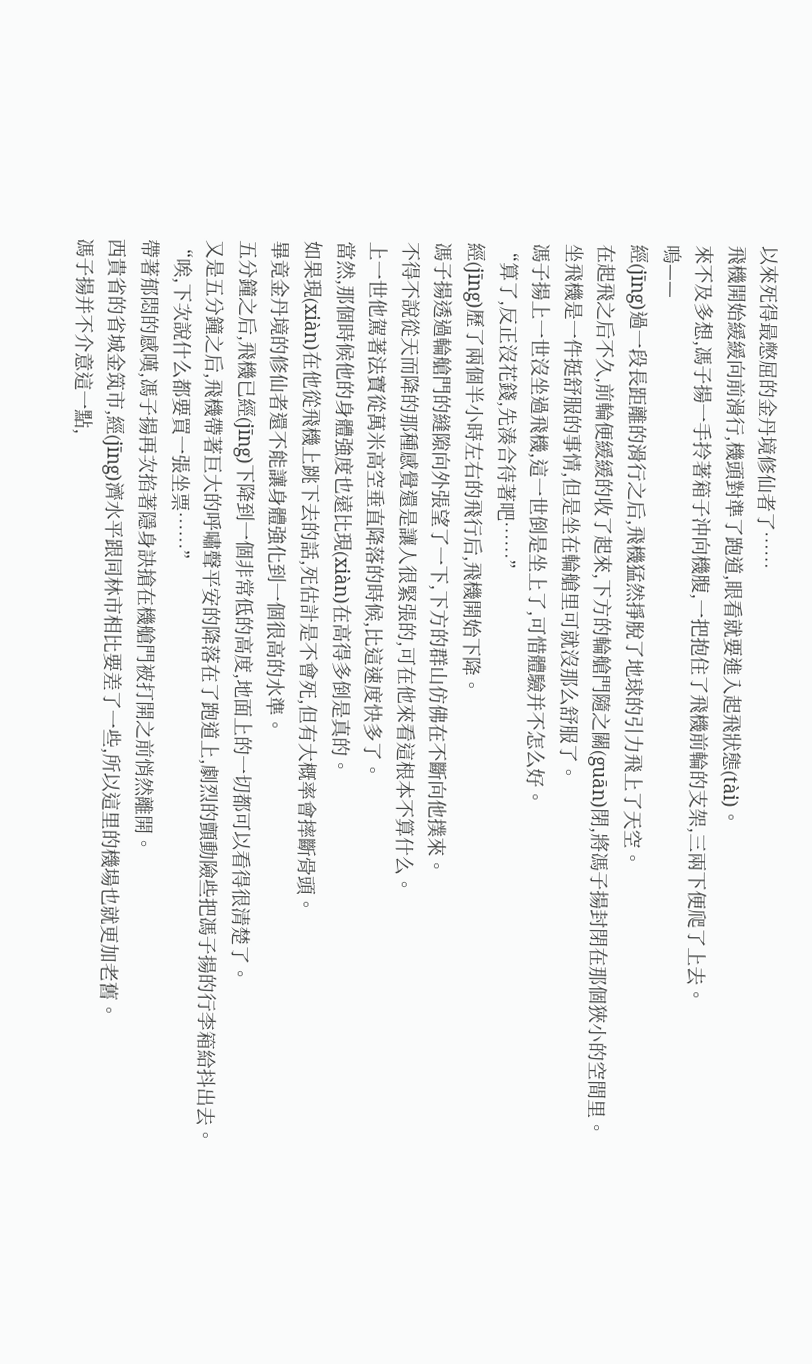以來死得最憋屈的金丹境修仙者了……
飛機開始緩緩向前滑行,機頭對準了跑道,眼看就要進入起飛狀態(tài)。
來不及多想,馮子揚一手拎著箱子沖向機腹,一把抱住了飛機前輪的支架,三兩下便爬了上去。
嗚——
經(jīng)過一段長距離的滑行之后,飛機猛然掙脫了地球的引力飛上了天空。
在起飛之后不久,前輪便緩緩的收了起來,下方的輪艙門隨之關(guān)閉,將馮子揚封閉在那個狹小的空間里。
坐飛機是一件挺舒服的事情,但是坐在輪艙里可就沒那么舒服了。
馮子揚上一世沒坐過飛機,這一世倒是坐上了,可惜體驗并不怎么好。
“算了,反正沒花錢,先湊合待著吧……”
經(jīng)歷了兩個半小時左右的飛行后,飛機開始下降。
馮子揚透過輪艙門的縫隙向外張望了一下,下方的群山仿佛在不斷向他撲來。
不得不說從天而降的那種感覺還是讓人很緊張的,可在他來看這根本不算什么。
上一世他駕著法寶從萬米高空垂直降落的時候,比這速度快多了。
當然,那個時候他的身體強度也遠比現(xiàn)在高得多倒是真的。
如果現(xiàn)在他從飛機上跳下去的話,死估計是不會死,但有大概率會摔斷骨頭。
畢竟金丹境的修仙者還不能讓身體強化到一個很高的水準。
五分鐘之后,飛機已經(jīng)下降到一個非常低的高度,地面上的一切都可以看得很清楚了。
又是五分鐘之后,飛機帶著巨大的呼嘯聲平安的降落在了跑道上,劇烈的顫動險些把馮子揚的行李箱給抖出去。
“唉,下次說什么都要買一張坐票……”
帶著郁悶的感嘆,馮子揚再次掐著隱身訣搶在機艙門被打開之前悄然離開。
西貴省的省城金筑市,經(jīng)濟水平跟同林市相比要差了一些,所以這里的機場也就更加老舊。
馮子揚并不介意這一點,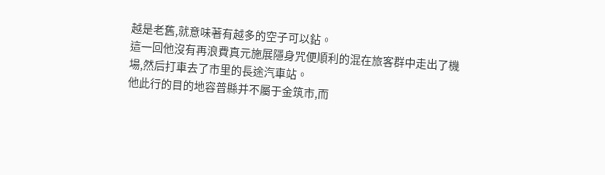越是老舊,就意味著有越多的空子可以鉆。
這一回他沒有再浪費真元施展隱身咒便順利的混在旅客群中走出了機場,然后打車去了市里的長途汽車站。
他此行的目的地容普縣并不屬于金筑市,而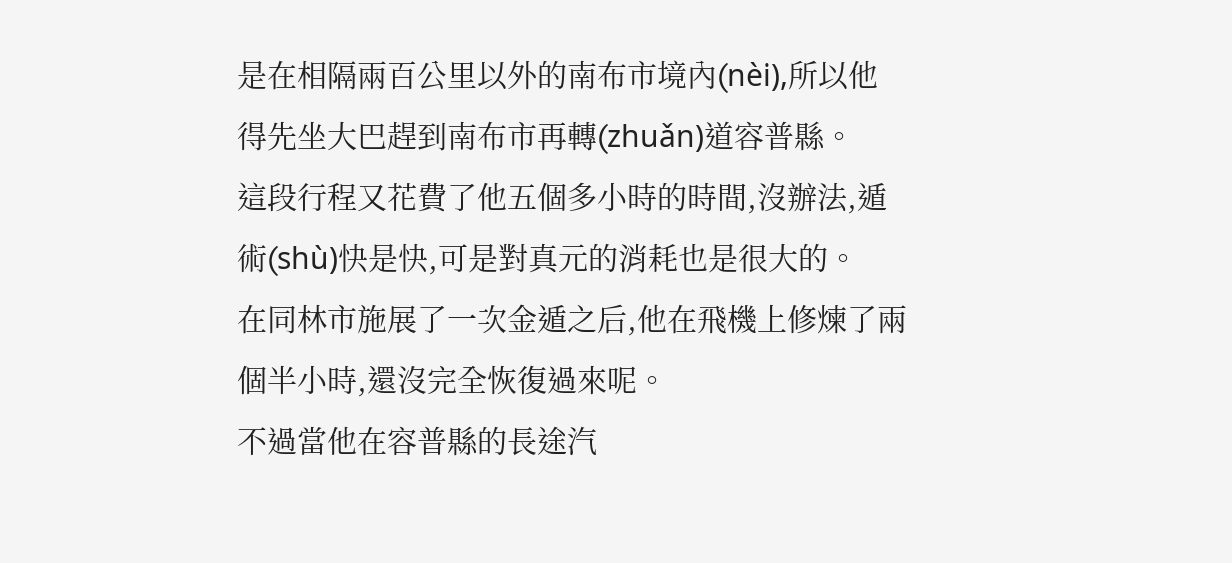是在相隔兩百公里以外的南布市境內(nèi),所以他得先坐大巴趕到南布市再轉(zhuǎn)道容普縣。
這段行程又花費了他五個多小時的時間,沒辦法,遁術(shù)快是快,可是對真元的消耗也是很大的。
在同林市施展了一次金遁之后,他在飛機上修煉了兩個半小時,還沒完全恢復過來呢。
不過當他在容普縣的長途汽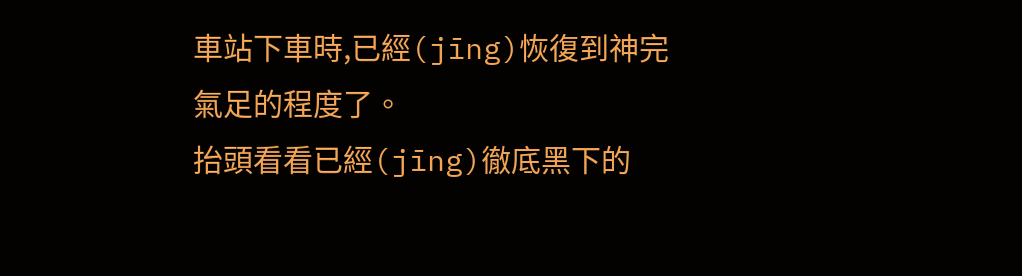車站下車時,已經(jīng)恢復到神完氣足的程度了。
抬頭看看已經(jīng)徹底黑下的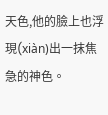天色,他的臉上也浮現(xiàn)出一抹焦急的神色。